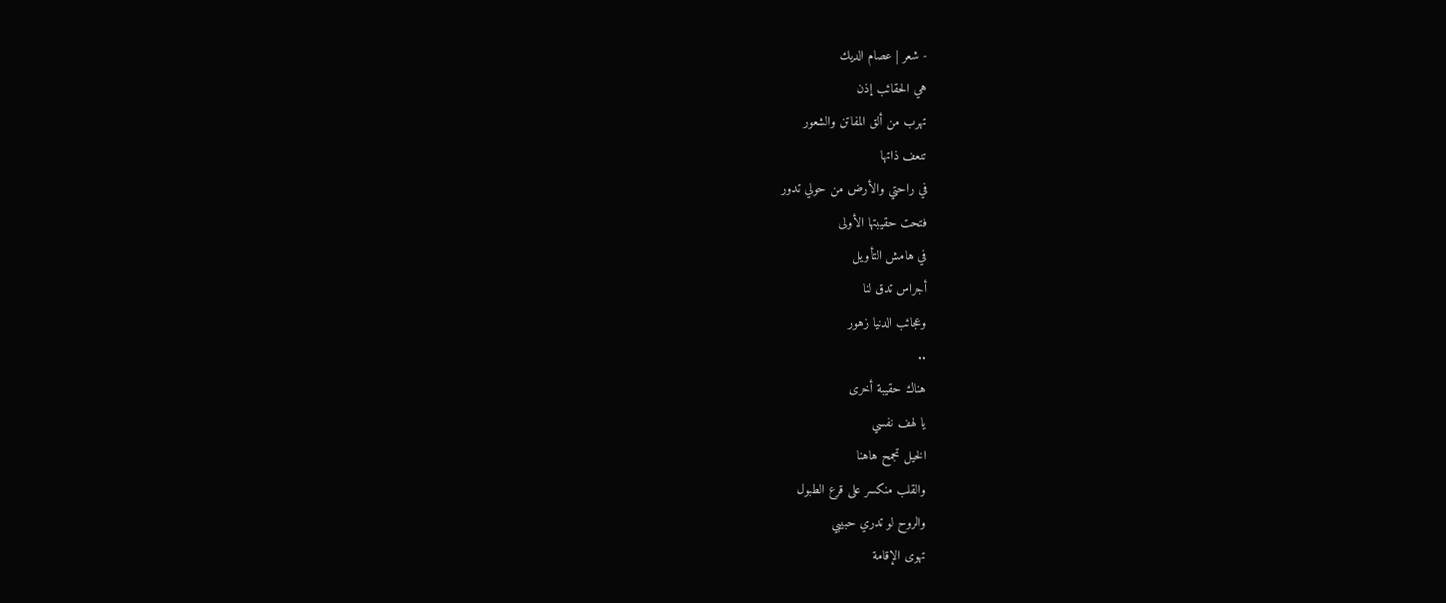- شعر | عصام الديك
هي الحقائب إذن
تهرب من ألق المفاتن والشعور
تنعف ذاتها
في راحتي والأرض من حولي تدور
فتحت حقيبتها الأولى
في هامش التأويل
أجراس تدق لنا
وعجائب الدنيا زهور
..
هناك حقيبة أخرى
يا لهف نفسي
الخيل تجمح هاهنا
والقلب منكسر على قرع الطبول
والروح لو تدري حبيبي
تهوى الإقامة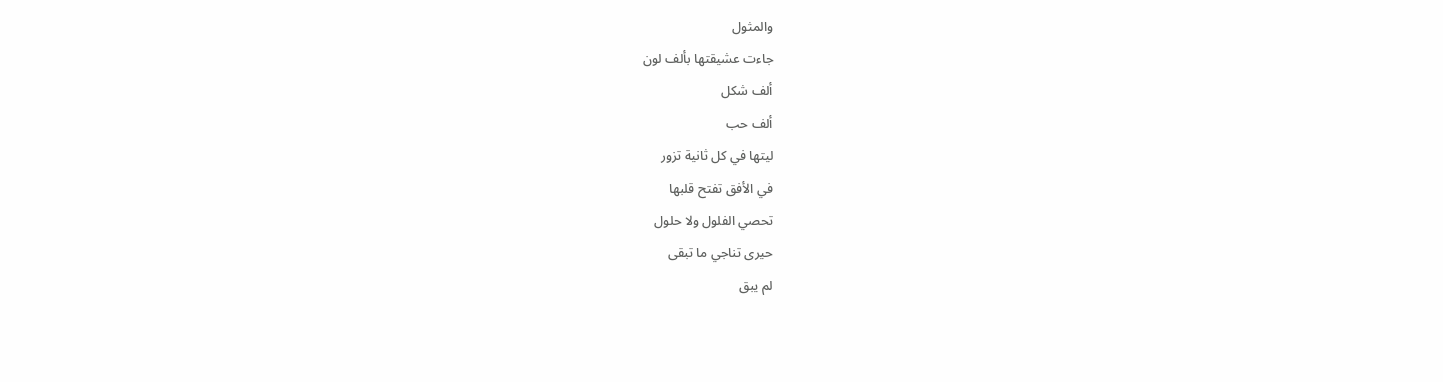والمثول
جاءت عشيقتها بألف لون
ألف شكل
ألف حب
ليتها في كل ثانية تزور
في الأفق تفتح قلبها
تحصي الفلول ولا حلول
حيرى تناجي ما تبقى
لم يبق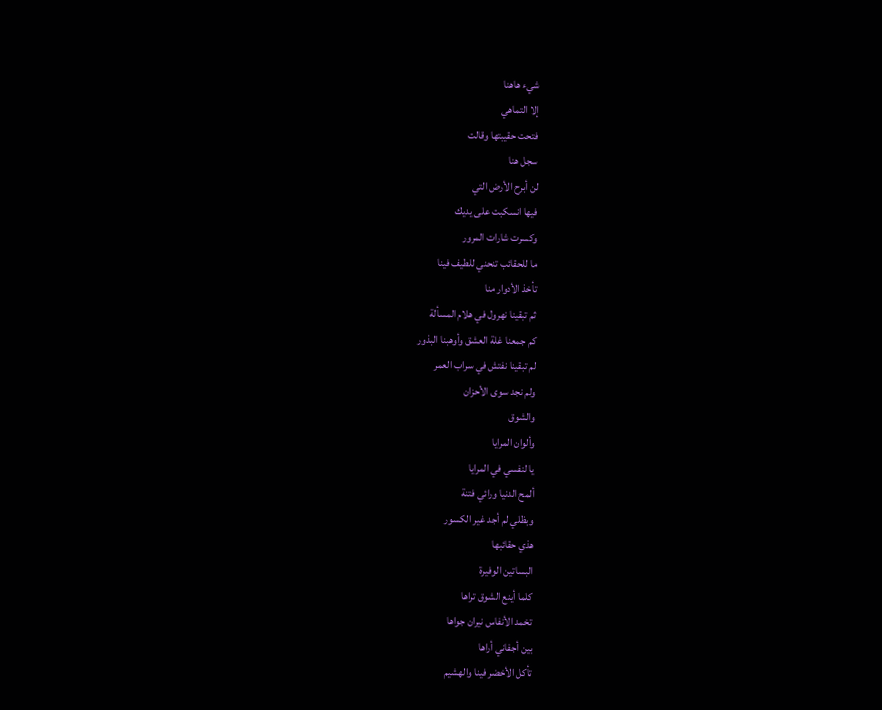شيء هاهنا
إلا التماهي
فتحت حقيبتها وقالت
سجل هنا
لن أبرح الأرض التي
فيها انسكبت على يديك
وكسرت شارات المرور
ما للحقائب تنحني للطيف فينا
تأخذ الأدوار منا
ثم تبقينا نهرول في هلام المسألة
كم جمعنا غلة العشق وأوهبنا البذور
لم تبقينا نفتش في سراب العمر
ولم نجد سوى الأحزان
والشوق
وألوان المرايا
يا لنفسي في المرايا
ألمح الدنيا ورائي فتنة
وبظلي لم أجد غير الكسور
هذي حقائبها
البساتين الوفيرة
كلما أينع الشوق تراها
تخمد الأنفاس نيران جواها
بين أجفاني أراها
تأكل الأخضر فينا والهشيم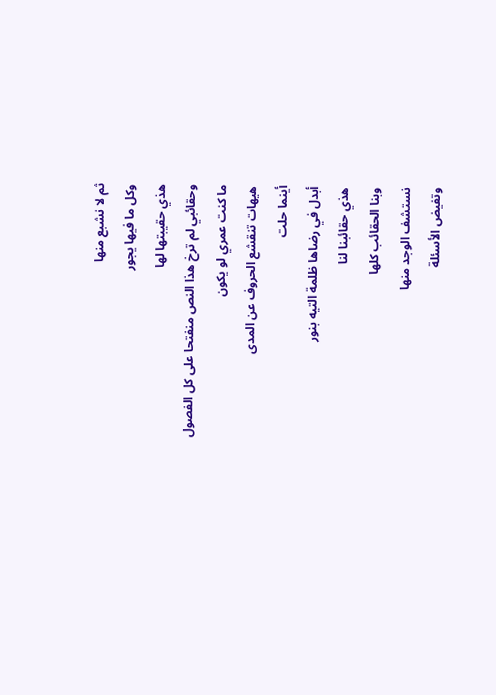ثم لا نشبع منها
وكل ما فيها يجور
هذي حقيبتها لها
وحقائبي لم ترخ هذا النص منفتحا على كل الفصول
ما كنت عمري لو يكون
هيهات تنقشع الحروف عن المدى
أينما حلت
أبدل في رضاها ظلمة التيه بنور
هذي حقائبنا لنا
وبنا الحقائب كلها
نستشف الوجد منها
وتفيض الأسئلة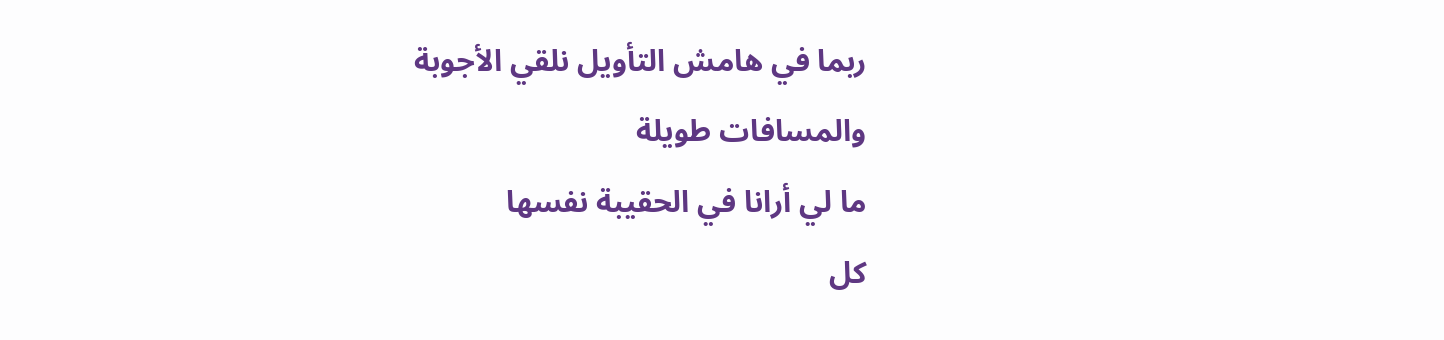ربما في هامش التأويل نلقي الأجوبة
والمسافات طويلة
ما لي أرانا في الحقيبة نفسها
كل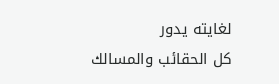لغايته يدور
كل الحقائب والمسالك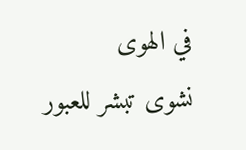في الهوى
نشوى تبشر للعبور